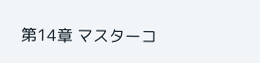第14章 マスターコ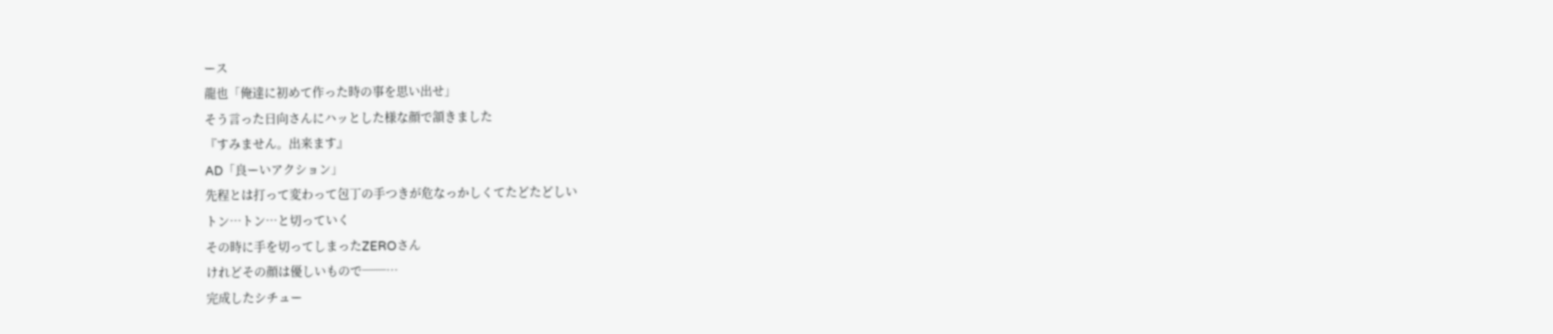ース
龍也「俺達に初めて作った時の事を思い出せ」
そう言った日向さんにハッとした様な顔で頷きました
『すみません。出来ます』
AD「良ーいアクション」
先程とは打って変わって包丁の手つきが危なっかしくてたどたどしい
トン…トン…と切っていく
その時に手を切ってしまったZEROさん
けれどその顔は優しいもので──…
完成したシチュー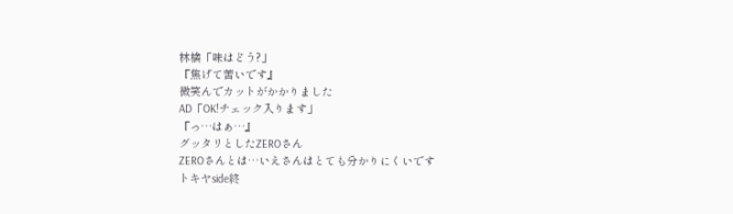林檎「味はどう?」
『焦げて苦いです』
微笑んでカットがかかりました
AD「OK!チェック入ります」
『っ…はぁ…』
グッタリとしたZEROさん
ZEROさんとは…いえさんはとても分かりにくいです
トキヤside終